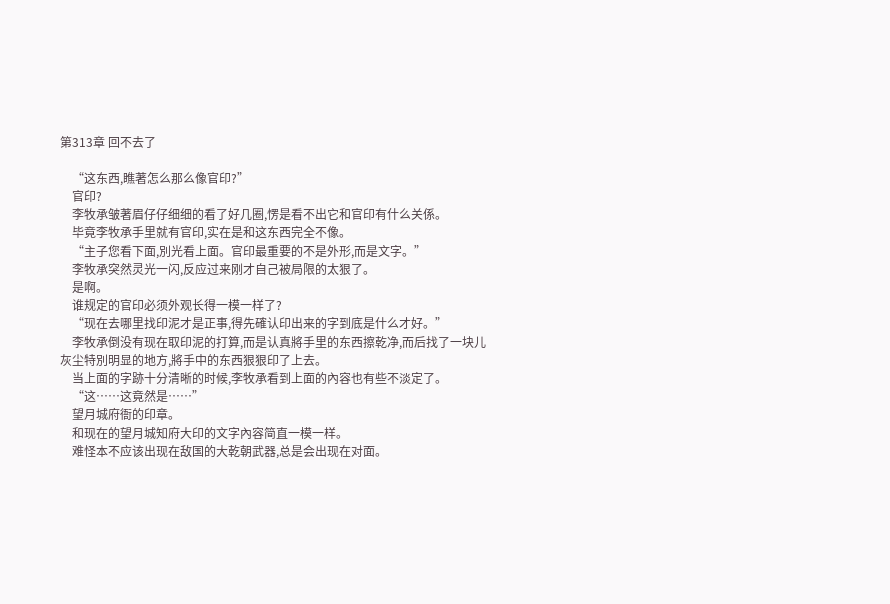第313章 回不去了

    “这东西,瞧著怎么那么像官印?”
    官印?
    李牧承皱著眉仔仔细细的看了好几圈,愣是看不出它和官印有什么关係。
    毕竟李牧承手里就有官印,实在是和这东西完全不像。
    “主子您看下面,別光看上面。官印最重要的不是外形,而是文字。”
    李牧承突然灵光一闪,反应过来刚才自己被局限的太狠了。
    是啊。
    谁规定的官印必须外观长得一模一样了?
    “现在去哪里找印泥才是正事,得先確认印出来的字到底是什么才好。”
    李牧承倒没有现在取印泥的打算,而是认真將手里的东西擦乾净,而后找了一块儿灰尘特別明显的地方,將手中的东西狠狠印了上去。
    当上面的字跡十分清晰的时候,李牧承看到上面的內容也有些不淡定了。
    “这……这竟然是……”
    望月城府衙的印章。
    和现在的望月城知府大印的文字內容简直一模一样。
    难怪本不应该出现在敌国的大乾朝武器,总是会出现在对面。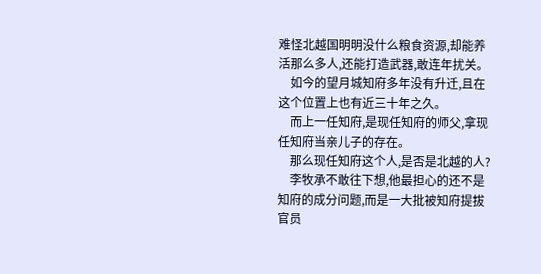难怪北越国明明没什么粮食资源,却能养活那么多人,还能打造武器,敢连年扰关。
    如今的望月城知府多年没有升迁,且在这个位置上也有近三十年之久。
    而上一任知府,是现任知府的师父,拿现任知府当亲儿子的存在。
    那么现任知府这个人,是否是北越的人?
    李牧承不敢往下想,他最担心的还不是知府的成分问题,而是一大批被知府提拔官员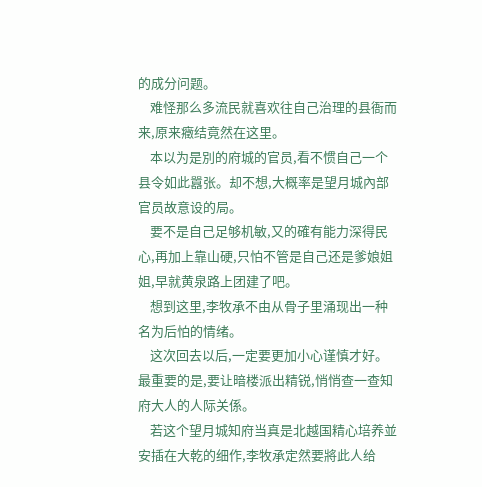的成分问题。
    难怪那么多流民就喜欢往自己治理的县衙而来,原来癥结竟然在这里。
    本以为是別的府城的官员,看不惯自己一个县令如此囂张。却不想,大概率是望月城內部官员故意设的局。
    要不是自己足够机敏,又的確有能力深得民心,再加上靠山硬,只怕不管是自己还是爹娘姐姐,早就黄泉路上团建了吧。
    想到这里,李牧承不由从骨子里涌现出一种名为后怕的情绪。
    这次回去以后,一定要更加小心谨慎才好。最重要的是,要让暗楼派出精锐,悄悄查一查知府大人的人际关係。
    若这个望月城知府当真是北越国精心培养並安插在大乾的细作,李牧承定然要將此人给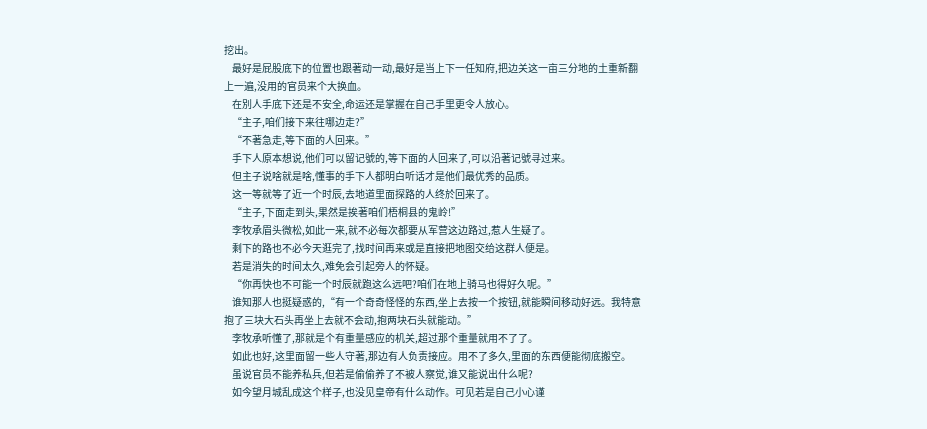挖出。
    最好是屁股底下的位置也跟著动一动,最好是当上下一任知府,把边关这一亩三分地的土重新翻上一遍,没用的官员来个大换血。
    在別人手底下还是不安全,命运还是掌握在自己手里更令人放心。
    “主子,咱们接下来往哪边走?”
    “不著急走,等下面的人回来。”
    手下人原本想说,他们可以留记號的,等下面的人回来了,可以沿著记號寻过来。
    但主子说啥就是啥,懂事的手下人都明白听话才是他们最优秀的品质。
    这一等就等了近一个时辰,去地道里面探路的人终於回来了。
    “主子,下面走到头,果然是挨著咱们梧桐县的鬼岭!”
    李牧承眉头微松,如此一来,就不必每次都要从军营这边路过,惹人生疑了。
    剩下的路也不必今天逛完了,找时间再来或是直接把地图交给这群人便是。
    若是消失的时间太久,难免会引起旁人的怀疑。
    “你再快也不可能一个时辰就跑这么远吧?咱们在地上骑马也得好久呢。”
    谁知那人也挺疑惑的,“有一个奇奇怪怪的东西,坐上去按一个按钮,就能瞬间移动好远。我特意抱了三块大石头再坐上去就不会动,抱两块石头就能动。”
    李牧承听懂了,那就是个有重量感应的机关,超过那个重量就用不了了。
    如此也好,这里面留一些人守著,那边有人负责接应。用不了多久,里面的东西便能彻底搬空。
    虽说官员不能养私兵,但若是偷偷养了不被人察觉,谁又能说出什么呢?
    如今望月城乱成这个样子,也没见皇帝有什么动作。可见若是自己小心谨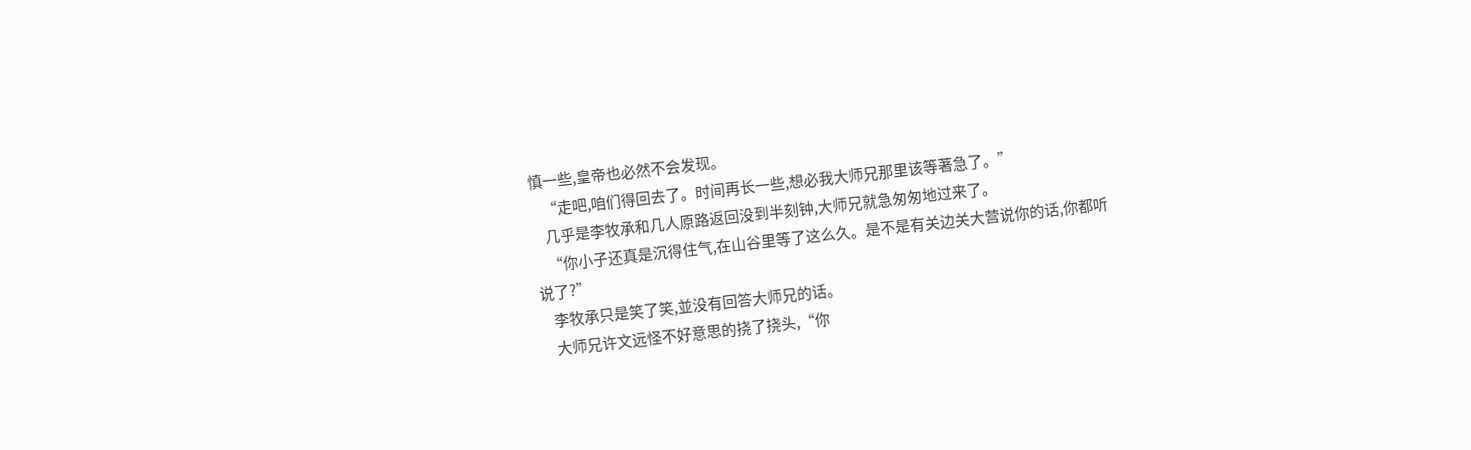慎一些,皇帝也必然不会发现。
    “走吧,咱们得回去了。时间再长一些,想必我大师兄那里该等著急了。”
    几乎是李牧承和几人原路返回没到半刻钟,大师兄就急匆匆地过来了。
    “你小子还真是沉得住气,在山谷里等了这么久。是不是有关边关大营说你的话,你都听说了?”
    李牧承只是笑了笑,並没有回答大师兄的话。
    大师兄许文远怪不好意思的挠了挠头,“你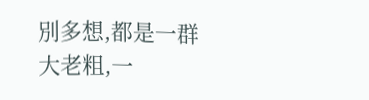別多想,都是一群大老粗,一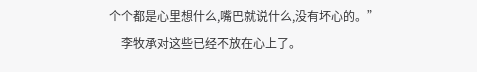个个都是心里想什么,嘴巴就说什么,没有坏心的。”
    李牧承对这些已经不放在心上了。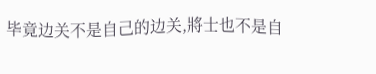毕竟边关不是自己的边关,將士也不是自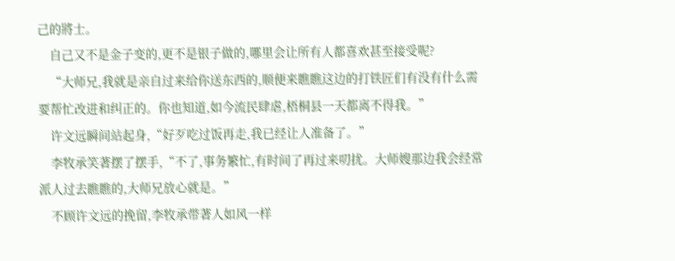己的將士。
    自己又不是金子变的,更不是银子做的,哪里会让所有人都喜欢甚至接受呢?
    “大师兄,我就是亲自过来给你送东西的,顺便来瞧瞧这边的打铁匠们有没有什么需要帮忙改进和纠正的。你也知道,如今流民肆虐,梧桐县一天都离不得我。”
    许文远瞬间站起身,“好歹吃过饭再走,我已经让人准备了。”
    李牧承笑著摆了摆手,“不了,事务繁忙,有时间了再过来叨扰。大师嫂那边我会经常派人过去瞧瞧的,大师兄放心就是。”
    不顾许文远的挽留,李牧承带著人如风一样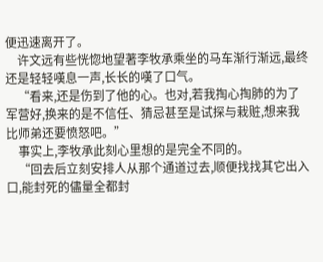便迅速离开了。
    许文远有些恍惚地望著李牧承乘坐的马车渐行渐远,最终还是轻轻嘆息一声,长长的嘆了口气。
    “看来,还是伤到了他的心。也对,若我掏心掏肺的为了军营好,换来的是不信任、猜忌甚至是试探与栽赃,想来我比师弟还要愤怒吧。”
    事实上,李牧承此刻心里想的是完全不同的。
    “回去后立刻安排人从那个通道过去,顺便找找其它出入口,能封死的儘量全都封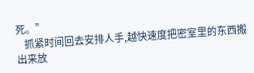死。”
    抓紧时间回去安排人手,越快速度把密室里的东西搬出来放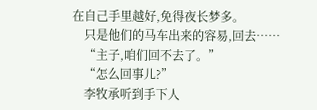在自己手里越好,免得夜长梦多。
    只是他们的马车出来的容易,回去……
    “主子,咱们回不去了。”
    “怎么回事儿?”
    李牧承听到手下人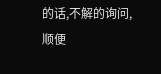的话,不解的询问,顺便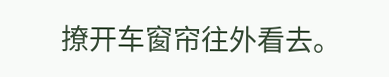撩开车窗帘往外看去。